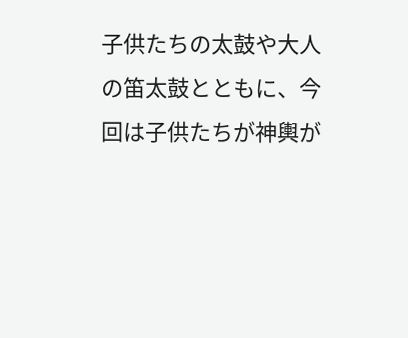子供たちの太鼓や大人の笛太鼓とともに、今回は子供たちが神輿が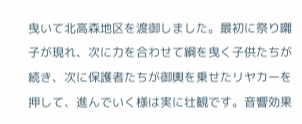曳いて北高森地区を渡御しました。最初に祭り囃子が現れ、次に力を合わせて綱を曳く子供たちが続き、次に保護者たちが御輿を乗せたリヤカーを押して、進んでいく様は実に壮観です。音響効果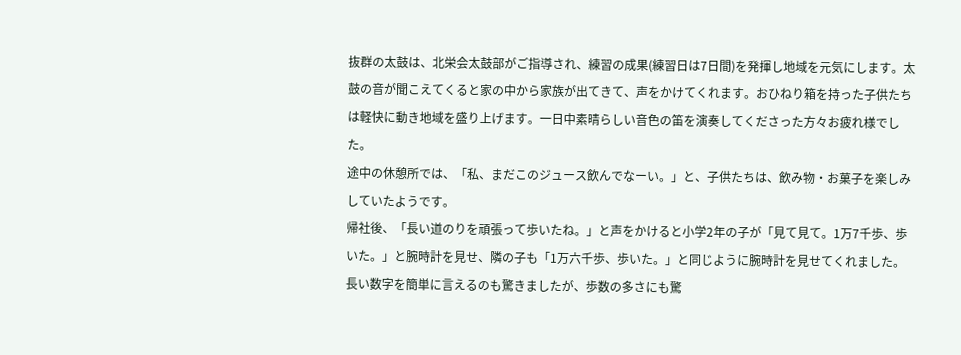抜群の太鼓は、北栄会太鼓部がご指導され、練習の成果(練習日は7日間)を発揮し地域を元気にします。太鼓の音が聞こえてくると家の中から家族が出てきて、声をかけてくれます。おひねり箱を持った子供たちは軽快に動き地域を盛り上げます。一日中素晴らしい音色の笛を演奏してくださった方々お疲れ様でした。
途中の休憩所では、「私、まだこのジュース飲んでなーい。」と、子供たちは、飲み物・お菓子を楽しみしていたようです。
帰社後、「長い道のりを頑張って歩いたね。」と声をかけると小学2年の子が「見て見て。1万7千歩、歩いた。」と腕時計を見せ、隣の子も「1万六千歩、歩いた。」と同じように腕時計を見せてくれました。長い数字を簡単に言えるのも驚きましたが、歩数の多さにも驚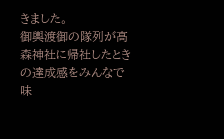きました。
御輿渡御の隊列が高森神社に帰社したときの達成感をみんなで味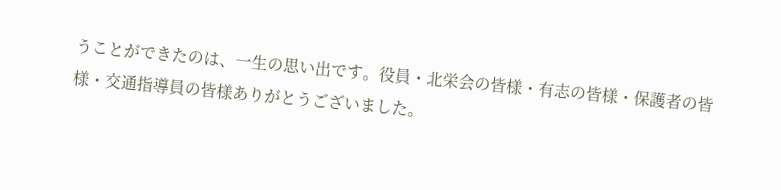うことができたのは、一生の思い出です。役員・北栄会の皆様・有志の皆様・保護者の皆様・交通指導員の皆様ありがとうございました。